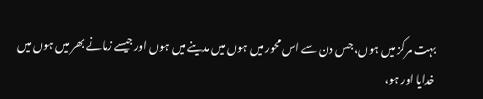بہت مرکز میں ہوں، جس دن سے اس محور میں ہوں میں مدینے میں ہوں اور جیسے زمانے بھر میں ہوں میں
خدایا اور ہو،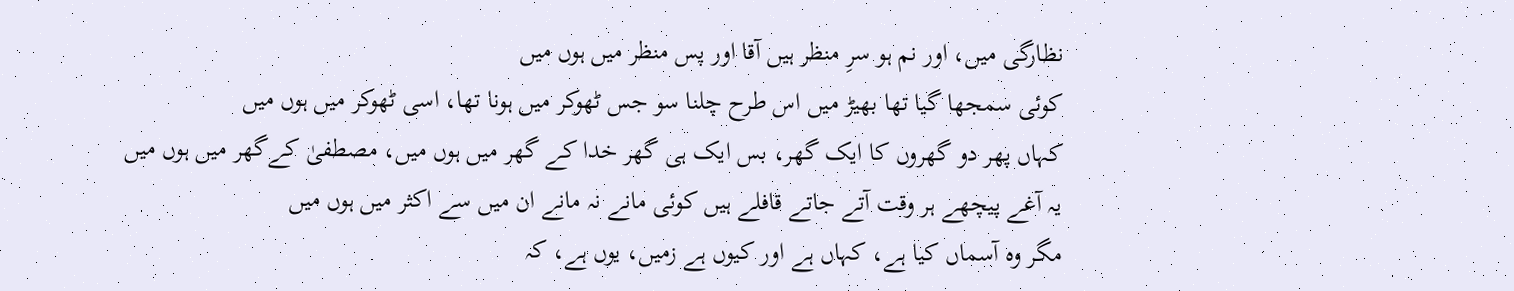نظارگی میں، اور نم ہو سرِ منظر ہیں آقا اور پس منظر میں ہوں میں
کوئی سمجھا گیا تھا بھیڑ میں اس طرح چلنا سو جس ٹھوکر میں ہونا تھا، اسی ٹھوکر میں ہوں میں
کہاں پھر دو گھروں کا ایک گھر، بس ایک ہی گھر خدا کے گھر میں ہوں میں، مصطفیٰ کےگھر میں ہوں میں
یہ آغے پیچھے ہر وقت آتے جاتے قافلے ہیں کوئی مانے نہ مانے ان میں سے اکثر میں ہوں میں
مگر وہ آسماں کیا ہے، کہاں ہے اور کیوں ہے زمیں، یوں ہے، کہ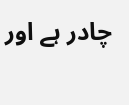چادر ہے اور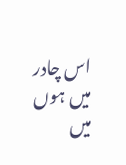اس چادر میں ہوں میں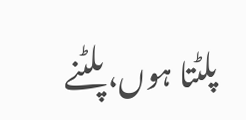پلٹتا ہوں، پلٹنے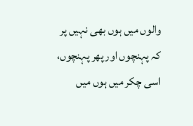والوں میں ہوں بھی نہیں پر کہ پہنچوں اور پھر پہنچوں، اسی چکر میں ہوں میں